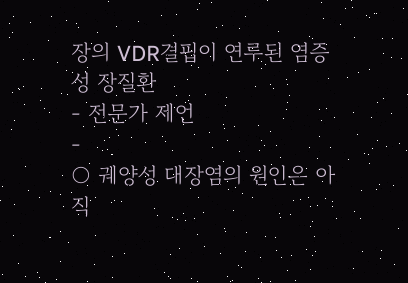장의 VDR결핍이 연루된 염증성 장질환
- 전문가 제언
-
○ 궤양성 대장염의 원인은 아직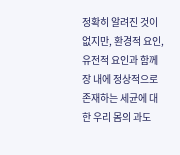정확히 알려진 것이 없지만, 환경적 요인, 유전적 요인과 함께 장 내에 정상적으로 존재하는 세균에 대한 우리 몸의 과도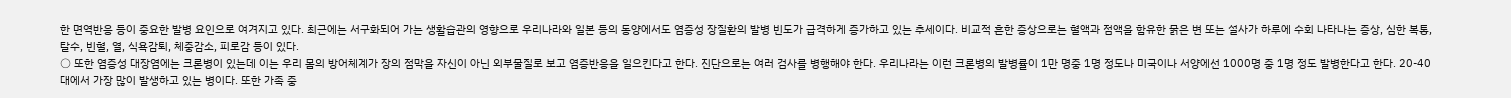한 면역반응 등이 중요한 발병 요인으로 여겨지고 있다. 최근에는 서구화되어 가는 생활습관의 영향으로 우리나라와 일본 등의 동양에서도 염증성 장질환의 발병 빈도가 급격하게 증가하고 있는 추세이다. 비교적 흔한 증상으로는 혈액과 점액을 함유한 묽은 변 또는 설사가 하루에 수회 나타나는 증상, 심한 복통, 탈수, 빈혈, 열, 식욕감퇴, 체중감소, 피로감 등이 있다.
○ 또한 염증성 대장염에는 크론병이 있는데 이는 우리 몸의 방어체계가 장의 점막을 자신이 아닌 외부물질로 보고 염증반응을 일으킨다고 한다. 진단으로는 여러 검사를 병행해야 한다. 우리나라는 이런 크론병의 발병률이 1만 명중 1명 정도나 미국이나 서양에선 1000명 중 1명 정도 발병한다고 한다. 20-40대에서 가장 많이 발생하고 있는 병이다. 또한 가족 중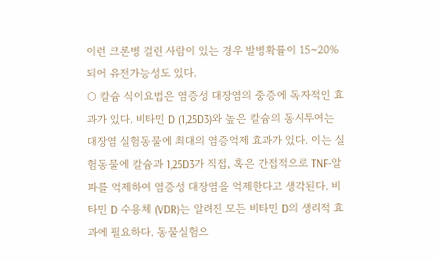이런 크론병 걸린 사람이 있는 경우 발병확률이 15~20%되어 유전가능성도 있다.
○ 칼슘 식이요법은 염증성 대장염의 중증에 독자적인 효과가 있다. 비타민 D (1,25D3)와 높은 칼슘의 동시투여는 대장염 실험동물에 최대의 염증억제 효과가 있다. 이는 실험동물에 칼슘과 1,25D3가 직접, 혹은 간접적으로 TNF-알파를 억제하여 염증성 대장염을 억제한다고 생각된다. 비타민 D 수용체 (VDR)는 알려진 모든 비타민 D의 생리적 효과에 필요하다. 동물실험으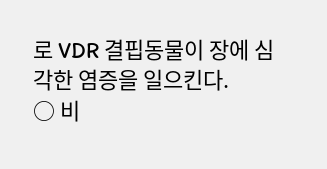로 VDR 결핍동물이 장에 심각한 염증을 일으킨다.
○ 비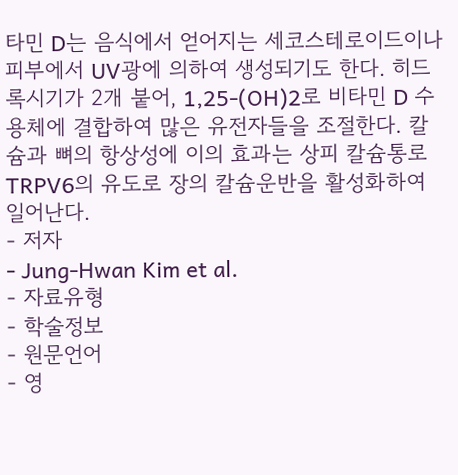타민 D는 음식에서 얻어지는 세코스테로이드이나 피부에서 UV광에 의하여 생성되기도 한다. 히드록시기가 2개 붙어, 1,25-(OH)2로 비타민 D 수용체에 결합하여 많은 유전자들을 조절한다. 칼슘과 뼈의 항상성에 이의 효과는 상피 칼슘통로 TRPV6의 유도로 장의 칼슘운반을 활성화하여 일어난다.
- 저자
- Jung-Hwan Kim et al.
- 자료유형
- 학술정보
- 원문언어
- 영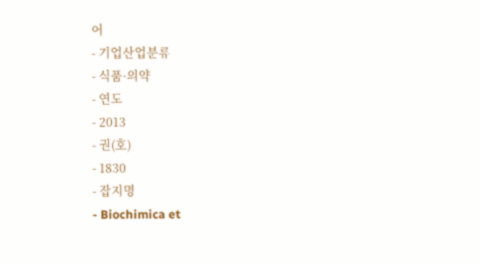어
- 기업산업분류
- 식품·의약
- 연도
- 2013
- 권(호)
- 1830
- 잡지명
- Biochimica et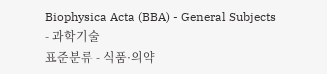Biophysica Acta (BBA) - General Subjects
- 과학기술
표준분류 - 식품·의약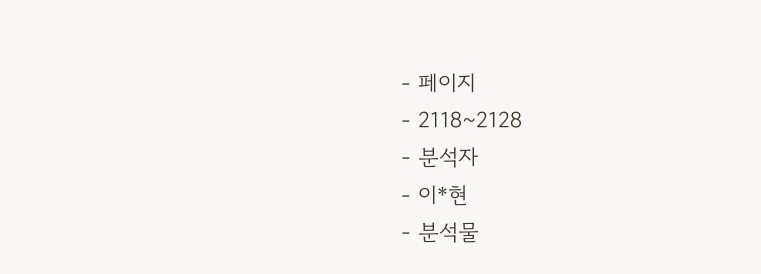- 페이지
- 2118~2128
- 분석자
- 이*현
- 분석물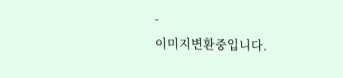-
이미지변환중입니다.